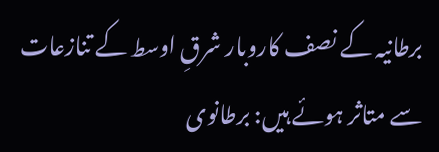برطانیہ کے نصف کاروبار شرقِ اوسط کے تنازعات سے متاثر ہوئے ہیں: برطانوی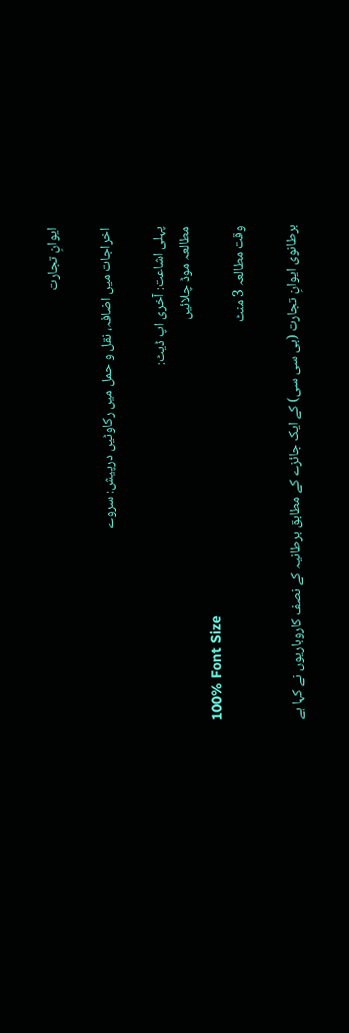ایوانِ تجارت

اخراجات میں اضافہ، نقل و حمل میں رکاوٹیں درپیش: سروے

پہلی اشاعت: آخری اپ ڈیٹ:
مطالعہ موڈ چلائیں
100% Font Size
وقت مطالعہ 3 منٹ

برطانوی ایوانِ تجارت (بی سی سی) کے ایک جائزے کے مطابق برطانیہ کے نصف کاروباریوں نے کہا ہے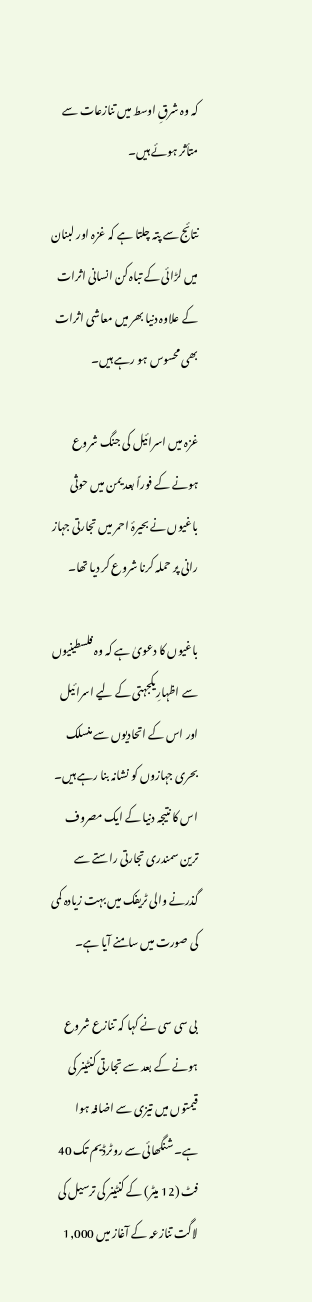کہ وہ شرقِ اوسط میں تنازعات سے متأثر ہوئے ہیں۔

نتائج سے پتہ چلتا ہے کہ غزہ اور لبنان میں لڑائی کے تباہ کن انسانی اثرات کے علاوہ دنیا بھر میں معاشی اثرات بھی محسوس ہو رہے ہیں۔

غزہ میں اسرائیل کی جنگ شروع ہونے کے فوراً بعد یمن میں حوثی باغیوں نے بحیرۂ احمر میں تجارتی جہاز رانی پر حملہ کرنا شروع کر دیا تھا۔

باغیوں کا دعویٰ ہے کہ وہ فلسطینیوں سے اظہارِ یکجہتی کے لیے اسرائیل اور اس کے اتحادیوں سے منسلک بحری جہازوں کو نشانہ بنا رہے ہیں۔ اس کا نتیجہ دنیا کے ایک مصروف ترین سمندری تجارتی راستے سے گذرنے والی ٹریفک میں بہت زیادہ کمی کی صورت میں سامنے آیا ہے۔

بی سی سی نے کہا کہ تنازع شروع ہونے کے بعد سے تجارتی کنٹینر کی قیمتوں میں تیزی سے اضافہ ہوا ہے۔ شنگھائی سے روٹرڈیم تک 40 فٹ (12 میٹر) کے کنٹینر کی ترسیل کی لاگت تنازعہ کے آغاز میں 1,000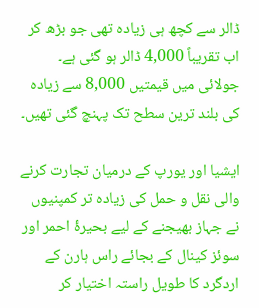ڈالر سے کچھ ہی زیادہ تھی جو بڑھ کر اب تقریباً 4,000 ڈالر ہو گئی ہے۔ جولائی میں قیمتیں 8,000 سے زیادہ کی بلند ترین سطح تک پہنچ گئی تھیں۔

ایشیا اور یورپ کے درمیان تجارت کرنے والی نقل و حمل کی زیادہ تر کمپنیوں نے جہاز بھیجنے کے لیے بحیرۂ احمر اور سوئز کینال کے بجائے راس ہارن کے اردگرد کا طویل راستہ اختیار کر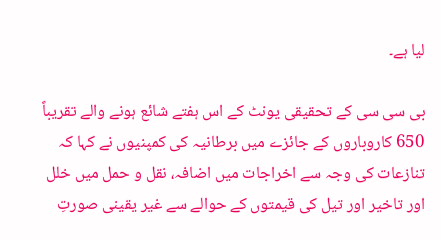لیا ہے۔

بی سی سی کے تحقیقی یونٹ کے اس ہفتے شائع ہونے والے تقریباً 650 کاروباروں کے جائزے میں برطانیہ کی کمپنیوں نے کہا کہ تنازعات کی وجہ سے اخراجات میں اضافہ، نقل و حمل میں خلل اور تاخیر اور تیل کی قیمتوں کے حوالے سے غیر یقینی صورتِ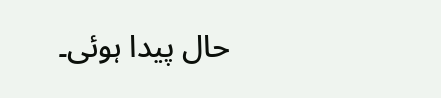حال پیدا ہوئی۔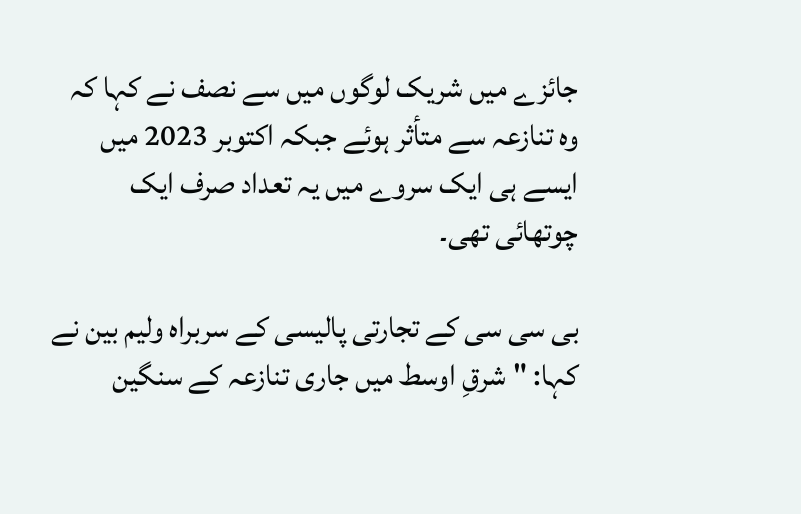جائزے میں شریک لوگوں میں سے نصف نے کہا کہ وہ تنازعہ سے متأثر ہوئے جبکہ اکتوبر 2023 میں ایسے ہی ایک سروے میں یہ تعداد صرف ایک چوتھائی تھی۔

بی سی سی کے تجارتی پالیسی کے سربراہ ولیم بین نے کہا: "شرقِ اوسط میں جاری تنازعہ کے سنگین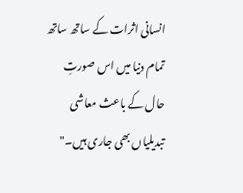انسانی اثرات کے ساتھ ساتھ تمام دنیا میں اس صورتِ حال کے باعث معاشی تبدیلیاں بھی جاری ہیں۔"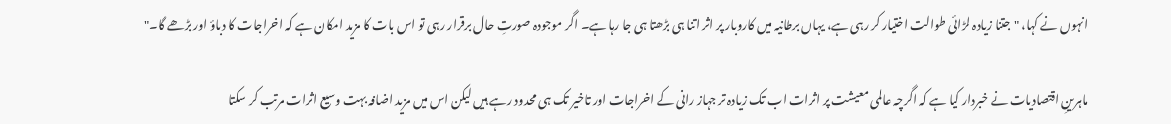انہوں نے کہا، "جتنا زیادہ لڑائی طوالت اختیار کر رہی ہے، یہاں برطانیہ میں کاروبار پر اثر اتنا ہی بڑھتا ہی جا رہا ہے۔ اگر موجودہ صورتِ حال برقرار رہی تو اس بات کا مزید امکان ہے کہ اخراجات کا دباؤ اور بڑھے گا۔"

ماہرینِ اقتصادیات نے خبردار کیا ہے کہ اگرچہ عالمی معیشت پر اثرات اب تک زیادہ تر جہاز رانی کے اخراجات اور تاخیر تک ہی محدود رہے ہیں لیکن اس میں مزید اضافہ بہت وسیع اثرات مرتب کر سکتا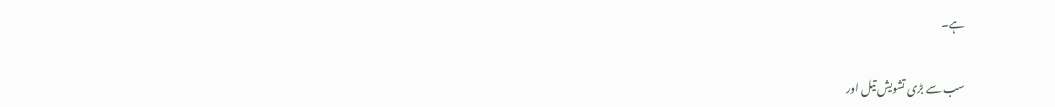ہے۔

سب سے بڑی تشویش تیل اور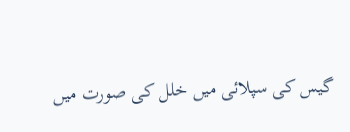گیس کی سپلائی میں خلل کی صورت میں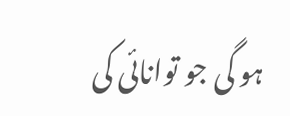ہو گی جو توانائی کی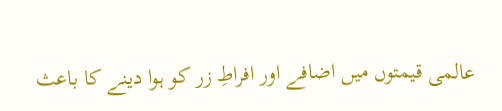عالمی قیمتوں میں اضافے اور افراطِ زر کو ہوا دینے کا باعث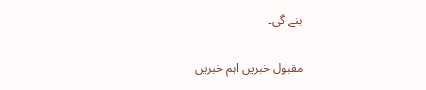بنے گی۔

مقبول خبریں اہم خبریں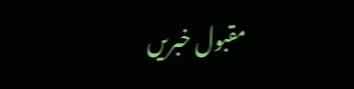مقبول خبریں